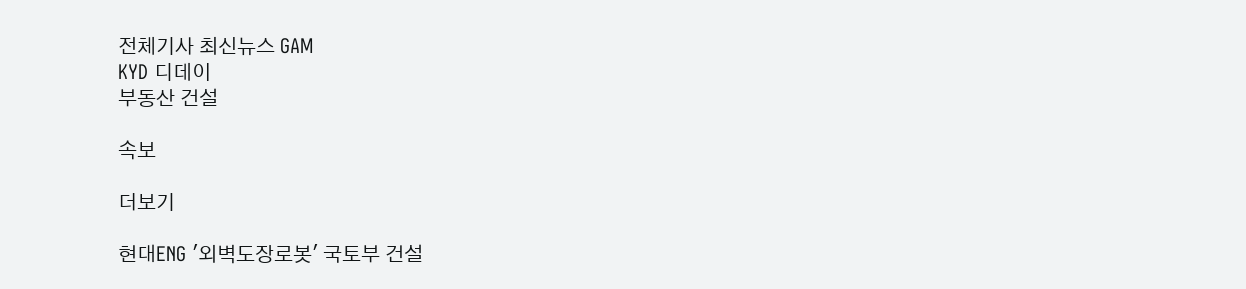전체기사 최신뉴스 GAM
KYD 디데이
부동산 건설

속보

더보기

현대ENG '외벽도장로봇' 국토부 건설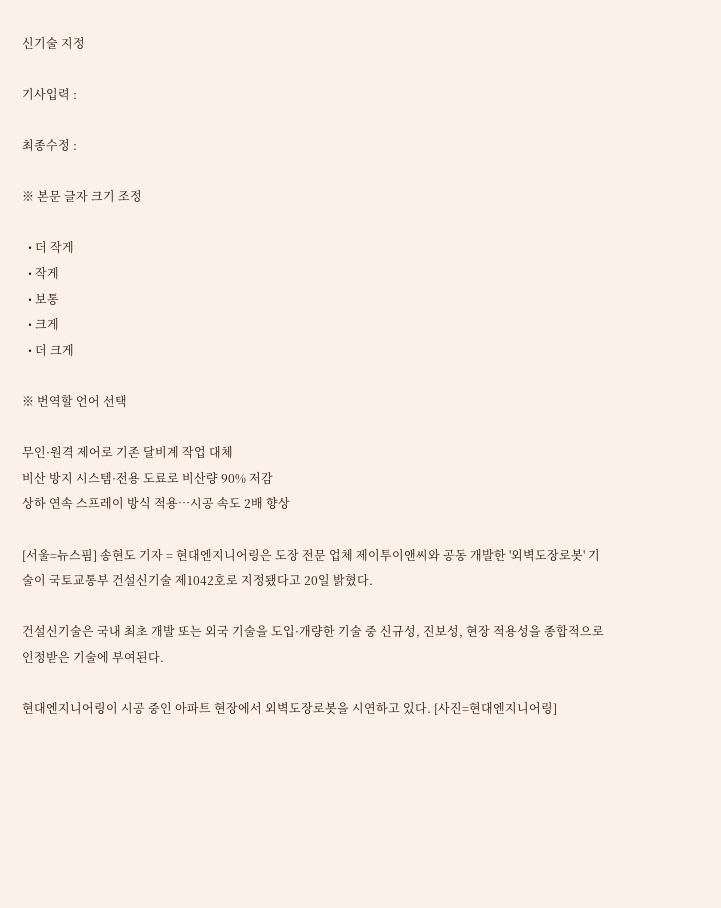신기술 지정

기사입력 :

최종수정 :

※ 본문 글자 크기 조정

  • 더 작게
  • 작게
  • 보통
  • 크게
  • 더 크게

※ 번역할 언어 선택

무인·원격 제어로 기존 달비계 작업 대체
비산 방지 시스템·전용 도료로 비산량 90% 저감
상하 연속 스프레이 방식 적용…시공 속도 2배 향상

[서울=뉴스핌] 송현도 기자 = 현대엔지니어링은 도장 전문 업체 제이투이앤씨와 공동 개발한 '외벽도장로봇' 기술이 국토교통부 건설신기술 제1042호로 지정됐다고 20일 밝혔다.

건설신기술은 국내 최초 개발 또는 외국 기술을 도입·개량한 기술 중 신규성, 진보성, 현장 적용성을 종합적으로 인정받은 기술에 부여된다.

현대엔지니어링이 시공 중인 아파트 현장에서 외벽도장로봇을 시연하고 있다. [사진=현대엔지니어링]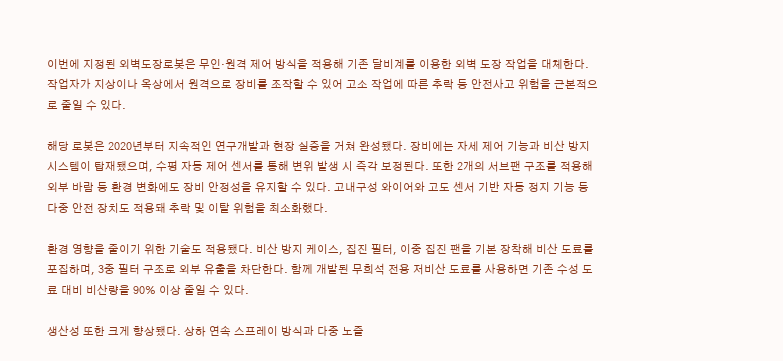이번에 지정된 외벽도장로봇은 무인·원격 제어 방식을 적용해 기존 달비계를 이용한 외벽 도장 작업을 대체한다. 작업자가 지상이나 옥상에서 원격으로 장비를 조작할 수 있어 고소 작업에 따른 추락 등 안전사고 위험을 근본적으로 줄일 수 있다.

해당 로봇은 2020년부터 지속적인 연구개발과 현장 실증을 거쳐 완성됐다. 장비에는 자세 제어 기능과 비산 방지 시스템이 탑재됐으며, 수평 자동 제어 센서를 통해 변위 발생 시 즉각 보정된다. 또한 2개의 서브팬 구조를 적용해 외부 바람 등 환경 변화에도 장비 안정성을 유지할 수 있다. 고내구성 와이어와 고도 센서 기반 자동 정지 기능 등 다중 안전 장치도 적용돼 추락 및 이탈 위험을 최소화했다.

환경 영향을 줄이기 위한 기술도 적용됐다. 비산 방지 케이스, 집진 필터, 이중 집진 팬을 기본 장착해 비산 도료를 포집하며, 3중 필터 구조로 외부 유출을 차단한다. 함께 개발된 무희석 전용 저비산 도료를 사용하면 기존 수성 도료 대비 비산량을 90% 이상 줄일 수 있다.

생산성 또한 크게 향상됐다. 상하 연속 스프레이 방식과 다중 노즐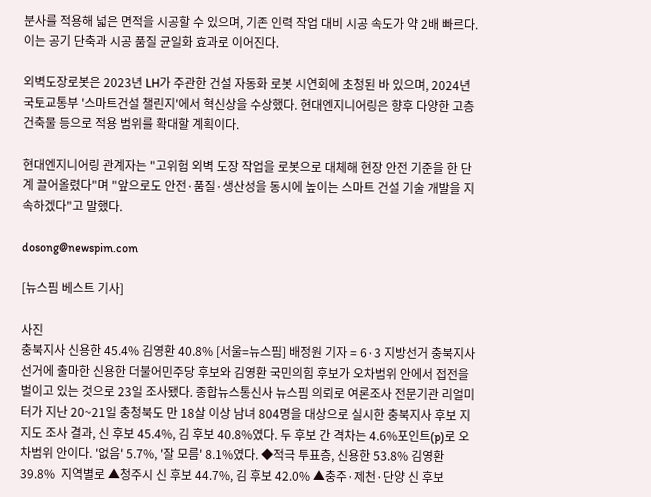분사를 적용해 넓은 면적을 시공할 수 있으며, 기존 인력 작업 대비 시공 속도가 약 2배 빠르다. 이는 공기 단축과 시공 품질 균일화 효과로 이어진다.

외벽도장로봇은 2023년 LH가 주관한 건설 자동화 로봇 시연회에 초청된 바 있으며, 2024년 국토교통부 '스마트건설 챌린지'에서 혁신상을 수상했다. 현대엔지니어링은 향후 다양한 고층 건축물 등으로 적용 범위를 확대할 계획이다.

현대엔지니어링 관계자는 "고위험 외벽 도장 작업을 로봇으로 대체해 현장 안전 기준을 한 단계 끌어올렸다"며 "앞으로도 안전·품질·생산성을 동시에 높이는 스마트 건설 기술 개발을 지속하겠다"고 말했다.

dosong@newspim.com

[뉴스핌 베스트 기사]

사진
충북지사 신용한 45.4% 김영환 40.8% [서울=뉴스핌] 배정원 기자 = 6·3 지방선거 충북지사 선거에 출마한 신용한 더불어민주당 후보와 김영환 국민의힘 후보가 오차범위 안에서 접전을 벌이고 있는 것으로 23일 조사됐다. 종합뉴스통신사 뉴스핌 의뢰로 여론조사 전문기관 리얼미터가 지난 20~21일 충청북도 만 18살 이상 남녀 804명을 대상으로 실시한 충북지사 후보 지지도 조사 결과, 신 후보 45.4%, 김 후보 40.8%였다. 두 후보 간 격차는 4.6%포인트(p)로 오차범위 안이다. '없음' 5.7%, '잘 모름' 8.1%였다. ◆적극 투표층, 신용한 53.8% 김영환 39.8%  지역별로 ▲청주시 신 후보 44.7%, 김 후보 42.0% ▲충주·제천·단양 신 후보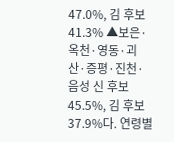47.0%, 김 후보 41.3% ▲보은·옥천·영동·괴산·증평·진천·음성 신 후보 45.5%, 김 후보 37.9%다. 연령별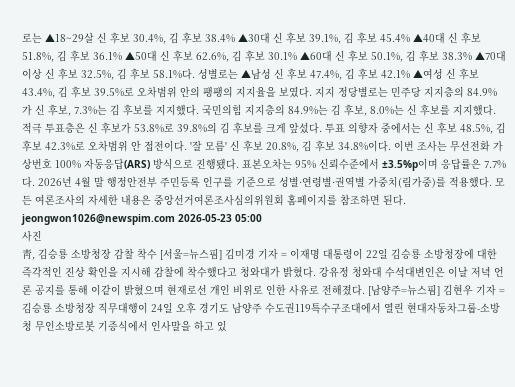로는 ▲18~29살 신 후보 30.4%, 김 후보 38.4% ▲30대 신 후보 39.1%, 김 후보 45.4% ▲40대 신 후보 51.8%, 김 후보 36.1% ▲50대 신 후보 62.6%, 김 후보 30.1% ▲60대 신 후보 50.1%, 김 후보 38.3% ▲70대 이상 신 후보 32.5%, 김 후보 58.1%다. 성별로는 ▲남성 신 후보 47.4%, 김 후보 42.1% ▲여성 신 후보 43.4%, 김 후보 39.5%로 오차범위 안의 팽팽의 지지율을 보였다. 지지 정당별로는 민주당 지지층의 84.9%가 신 후보, 7.3%는 김 후보를 지지했다. 국민의힘 지지층의 84.9%는 김 후보, 8.0%는 신 후보를 지지했다. 적극 투표층은 신 후보가 53.8%로 39.8%의 김 후보를 크게 앞섰다. 투표 의향자 중에서는 신 후보 48.5%, 김 후보 42.3%로 오차범위 안 접전이다. '잘 모름' 신 후보 20.8%, 김 후보 34.8%이다. 이번 조사는 무선전화 가상번호 100% 자동응답(ARS) 방식으로 진행됐다. 표본오차는 95% 신뢰수준에서 ±3.5%p이며 응답률은 7.7%다. 2026년 4월 말 행정안전부 주민등록 인구를 기준으로 성별·연령별·권역별 가중치(림가중)를 적용했다. 모든 여론조사의 자세한 내용은 중앙선거여론조사심의위원회 홈페이지를 참조하면 된다. jeongwon1026@newspim.com 2026-05-23 05:00
사진
靑, 김승룡 소방청장 감찰 착수 [서울=뉴스핌] 김미경 기자 = 이재명 대통령이 22일 김승룡 소방청장에 대한 즉각적인 진상 확인을 지시해 감찰에 착수했다고 청와대가 밝혔다. 강유정 청와대 수석대변인은 이날 저녁 언론 공지를 통해 이같이 밝혔으며 현재로선 개인 비위로 인한 사유로 전해졌다. [남양주=뉴스핌] 김현우 기자 = 김승룡 소방청장 직무대행이 24일 오후 경기도 남양주 수도권119특수구조대에서 열린 현대자동차그룹-소방청 무인소방로봇 기증식에서 인사말을 하고 있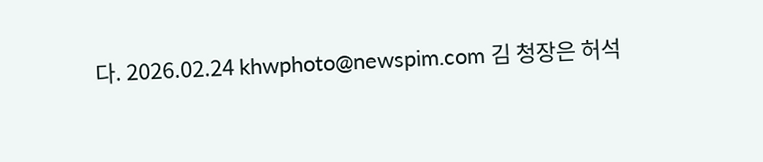다. 2026.02.24 khwphoto@newspim.com 김 청장은 허석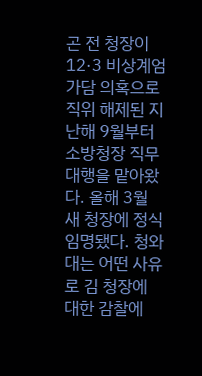곤 전 청장이 12·3 비상계엄 가담 의혹으로 직위 해제된 지난해 9월부터 소방청장 직무대행을 맡아왔다. 올해 3월 새 청장에 정식 임명됐다. 청와대는 어떤 사유로 김 청장에 대한 감찰에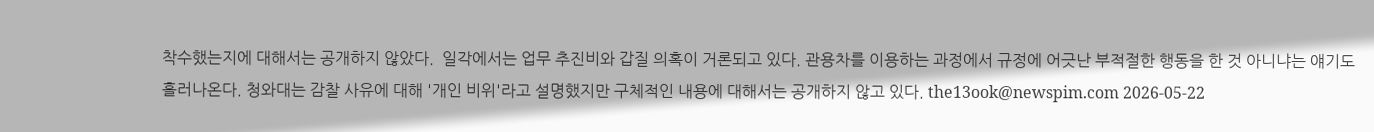착수했는지에 대해서는 공개하지 않았다.  일각에서는 업무 추진비와 갑질 의혹이 거론되고 있다. 관용차를 이용하는 과정에서 규정에 어긋난 부적절한 행동을 한 것 아니냐는 얘기도 흘러나온다. 청와대는 감찰 사유에 대해 '개인 비위'라고 설명했지만 구체적인 내용에 대해서는 공개하지 않고 있다. the13ook@newspim.com 2026-05-22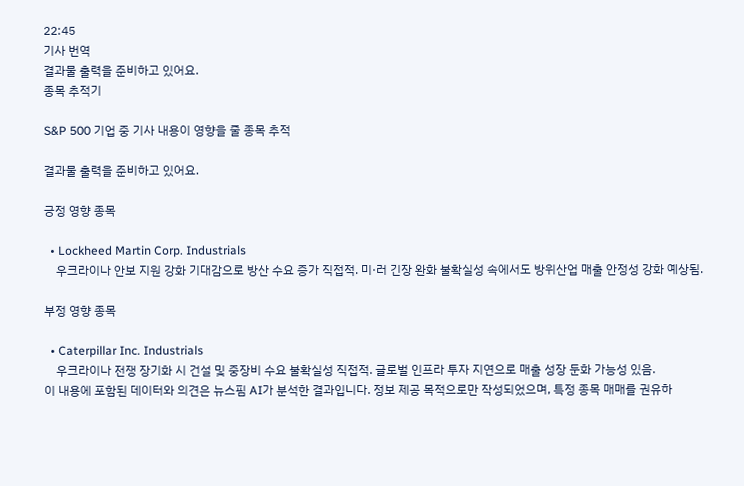22:45
기사 번역
결과물 출력을 준비하고 있어요.
종목 추적기

S&P 500 기업 중 기사 내용이 영향을 줄 종목 추적

결과물 출력을 준비하고 있어요.

긍정 영향 종목

  • Lockheed Martin Corp. Industrials
    우크라이나 안보 지원 강화 기대감으로 방산 수요 증가 직접적. 미·러 긴장 완화 불확실성 속에서도 방위산업 매출 안정성 강화 예상됨.

부정 영향 종목

  • Caterpillar Inc. Industrials
    우크라이나 전쟁 장기화 시 건설 및 중장비 수요 불확실성 직접적. 글로벌 인프라 투자 지연으로 매출 성장 둔화 가능성 있음.
이 내용에 포함된 데이터와 의견은 뉴스핌 AI가 분석한 결과입니다. 정보 제공 목적으로만 작성되었으며, 특정 종목 매매를 권유하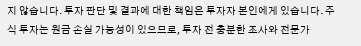지 않습니다. 투자 판단 및 결과에 대한 책임은 투자자 본인에게 있습니다. 주식 투자는 원금 손실 가능성이 있으므로, 투자 전 충분한 조사와 전문가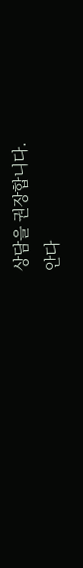상담을 권장합니다.
안다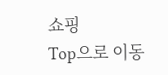쇼핑
Top으로 이동